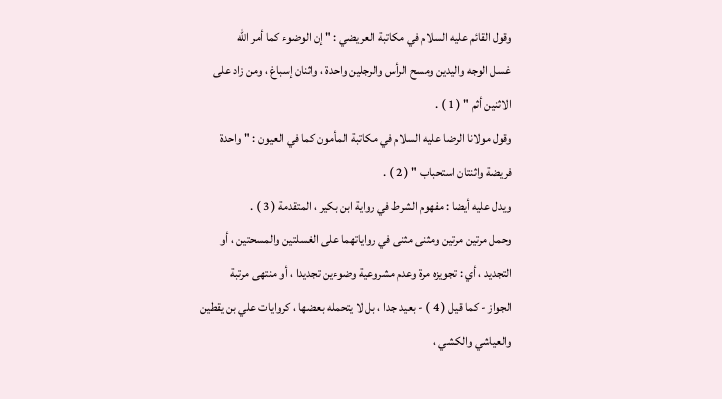وقول القائم عليه السلام في مكاتبة العريضي : " إن الوضوء كما أمر الله
غسل الوجه واليدين ومسح الرأس والرجلين واحدة ، واثنان إسباغ ، ومن زاد على
الاثنين أثم " ( 1 ) .
وقول مولانا الرضا عليه السلام في مكاتبة المأمون كما في العيون : " واحدة
فريضة واثنتان استحباب " ( 2 ) .
ويدل عليه أيضا : مفهوم الشرط في رواية ابن بكير ، المتقدمة ( 3 ) .
وحمل مرتين مرتين ومثنى مثنى في رواياتهما على الغسلتين والمسحتين ، أو
التجديد ، أي : تجويزه مرة وعدم مشروعية وضوءين تجديدا ، أو منتهى مرتبة
الجواز - كما قيل ( 4 ) - بعيد جدا ، بل لا يتحمله بعضها ، كروايات علي بن يقطين
والعياشي والكشي ،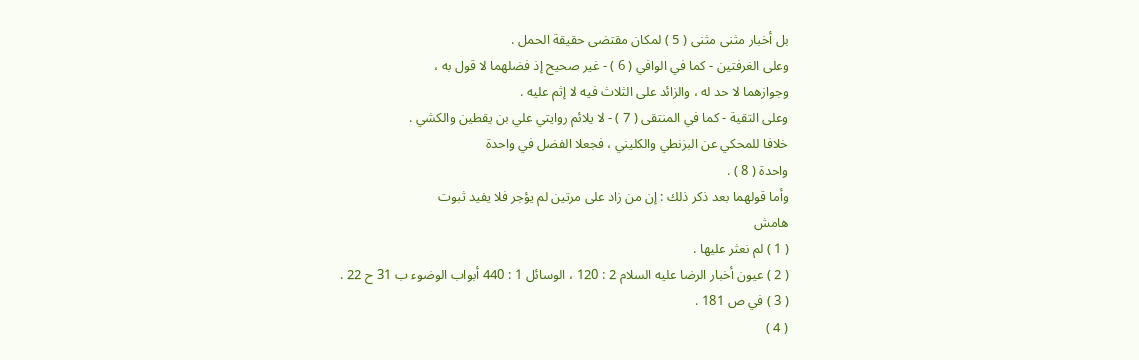بل أخبار مثنى مثنى ( 5 ) لمكان مقتضى حقيقة الحمل .
وعلى الغرفتين - كما في الوافي ( 6 ) - غير صحيح إذ فضلهما لا قول به ،
وجوازهما لا حد له ، والزائد على الثلاث فيه لا إثم عليه .
وعلى التقية - كما في المنتقى ( 7 ) - لا يلائم روايتي علي بن يقطين والكشي .
خلافا للمحكي عن البزنطي والكليني ، فجعلا الفضل في واحدة
واحدة ( 8 ) .
وأما قولهما بعد ذكر ذلك : إن من زاد على مرتين لم يؤجر فلا يفيد ثبوت
هامش
( 1 ) لم نعثر عليها .
( 2 ) عيون أخبار الرضا عليه السلام 2 : 120 ، الوسائل 1 : 440 أبواب الوضوء ب 31 ح 22 .
( 3 ) في ص 181 .
( 4 )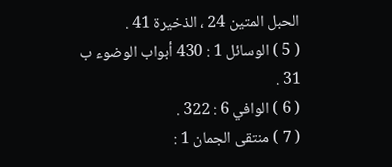الحبل المتين 24 ، الذخيرة 41 .
( 5 ) الوسائل 1 : 430 أبواب الوضوء ب 31 .
( 6 ) الوافي 6 : 322 .
( 7 ) منتقى الجمان 1 :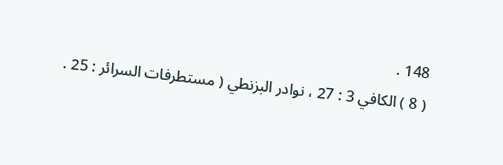148 .
( 8 ) الكافي 3 : 27 ، نوادر البزنطي ( مستطرفات السرائر : 25 .